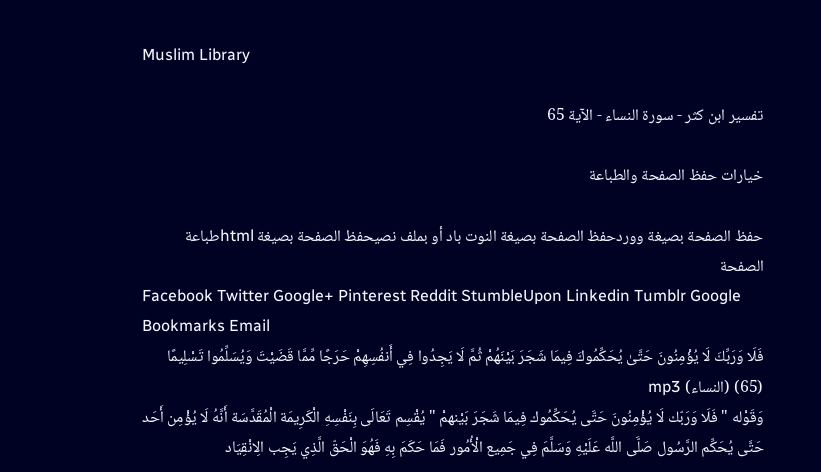Muslim Library

تفسير ابن كثر - سورة النساء - الآية 65

خيارات حفظ الصفحة والطباعة

حفظ الصفحة بصيغة ووردحفظ الصفحة بصيغة النوت باد أو بملف نصيحفظ الصفحة بصيغة htmlطباعة الصفحة
Facebook Twitter Google+ Pinterest Reddit StumbleUpon Linkedin Tumblr Google Bookmarks Email
فَلَا وَرَبِّكَ لَا يُؤْمِنُونَ حَتَّىٰ يُحَكِّمُوكَ فِيمَا شَجَرَ بَيْنَهُمْ ثُمَّ لَا يَجِدُوا فِي أَنفُسِهِمْ حَرَجًا مِّمَّا قَضَيْتَ وَيُسَلِّمُوا تَسْلِيمًا (65) (النساء) mp3
وَقَوْله " فَلَا وَرَبّك لَا يُؤْمِنُونَ حَتَّى يُحَكِّمُوك فِيمَا شَجَرَ بَيْنهمْ " يُقْسِم تَعَالَى بِنَفْسِهِ الْكَرِيمَة الْمُقَدَّسَة أَنَّهُ لَا يُؤْمِن أَحَد حَتَّى يُحَكِّم الرَّسُول صَلَّى اللَّه عَلَيْهِ وَسَلَّمَ فِي جَمِيع الْأُمُور فَمَا حَكَمَ بِهِ فَهُوَ الْحَقّ الَّذِي يَجِب الِانْقِيَاد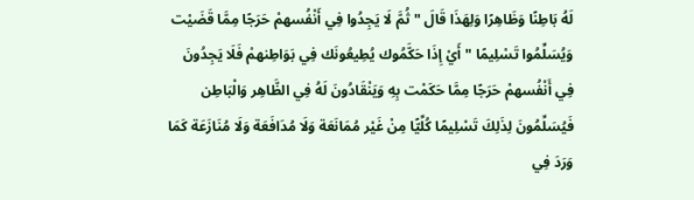لَهُ بَاطِنًا وَظَاهِرًا وَلِهَذَا قَالَ " ثُمَّ لَا يَجِدُوا فِي أَنْفُسهمْ حَرَجًا مِمَّا قَضَيْت وَيُسَلِّمُوا تَسْلِيمًا " أَيْ إِذَا حَكَّمُوك يُطِيعُونَك فِي بَوَاطِنهمْ فَلَا يَجِدُونَ فِي أَنْفُسهمْ حَرَجًا مِمَّا حَكَمْت بِهِ وَيَنْقَادُونَ لَهُ فِي الظَّاهِر وَالْبَاطِن فَيُسَلِّمُونَ لِذَلِكَ تَسْلِيمًا كُلِّيًّا مِنْ غَيْر مُمَانَعَة وَلَا مُدَافَعَة وَلَا مُنَازَعَة كَمَا وَرَدَ فِي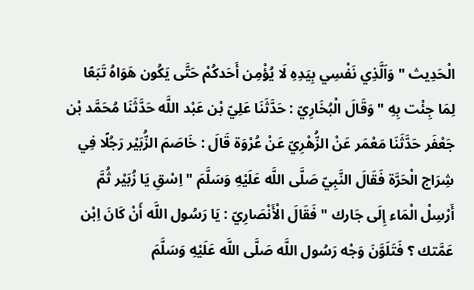الْحَدِيث " وَاَلَّذِي نَفْسِي بِيَدِهِ لَا يُؤْمِن أَحَدكُمْ حَتَّى يَكُون هَوَاهُ تَبَعًا لِمَا جِئْت بِهِ " وَقَالَ الْبُخَارِيّ : حَدَّثَنَا عَلِيّ بْن عَبْد اللَّه حَدَّثَنَا مُحَمَّد بْن جَعْفَر حَدَّثَنَا مَعْمَر عَنْ الزُّهْرِيّ عَنْ عُرْوَة قَالَ : خَاصَمَ الزُّبَيْر رَجُلًا فِي شِرَاج الْحَرَّة فَقَالَ النَّبِيّ صَلَّى اللَّه عَلَيْهِ وَسَلَّمَ " اِسْقِ يَا زُبَيْر ثُمَّ أَرْسِلْ الْمَاء إِلَى جَارك " فَقَالَ الْأَنْصَارِيّ : يَا رَسُول اللَّه أَنْ كَانَ اِبْن عَمَّتك ؟ فَتَلَوَّنَ وَجْه رَسُول اللَّه صَلَّى اللَّه عَلَيْهِ وَسَلَّمَ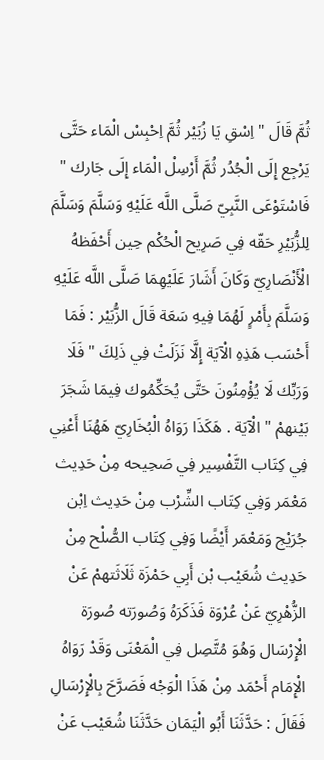ثُمَّ قَالَ " اِسْقِ يَا زُبَيْر ثُمَّ اِحْبِسْ الْمَاء حَتَّى يَرْجِع إِلَى الْجُدُر ثُمَّ أَرْسِلْ الْمَاء إِلَى جَارك " فَاسْتَوْعَى النَّبِيّ صَلَّى اللَّه عَلَيْهِ وَسَلَّمَ وَسَلَّمَ لِلزُّبَيْرِ حَقّه فِي صَرِيح الْحُكْم حِين أَحْفَظهُ الْأَنْصَارِيّ وَكَانَ أَشَارَ عَلَيْهِمَا صَلَّى اللَّه عَلَيْهِ وَسَلَّمَ بِأَمْرٍ لَهُمَا فِيهِ سَعَة قَالَ الزُّبَيْر : فَمَا أَحْسَب هَذِهِ الْآيَة إِلَّا نَزَلَتْ فِي ذَلِكَ " فَلَا وَرَبِّك لَا يُؤْمِنُونَ حَتَّى يُحَكِّمُوك فِيمَا شَجَرَ بَيْنهمْ " الْآيَة . هَكَذَا رَوَاهُ الْبُخَارِيّ هَهُنَا أَعْنِي فِي كِتَاب التَّفْسِير فِي صَحِيحه مِنْ حَدِيث مَعْمَر وَفِي كِتَاب الشِّرْب مِنْ حَدِيث اِبْن جُرَيْج وَمَعْمَر أَيْضًا وَفِي كِتَاب الصُّلْح مِنْ حَدِيث شُعَيْب بْن أَبِي حَمْزَة ثَلَاثَتهمْ عَنْ الزُّهْرِيّ عَنْ عُرْوَة فَذَكَرَهُ وَصُورَته صُورَة الْإِرْسَال وَهُوَ مُتَّصِل فِي الْمَعْنَى وَقَدْ رَوَاهُ الْإِمَام أَحْمَد مِنْ هَذَا الْوَجْه فَصَرَّحَ بِالْإِرْسَالِ فَقَالَ : حَدَّثَنَا أَبُو الْيَمَان حَدَّثَنَا شُعَيْب عَنْ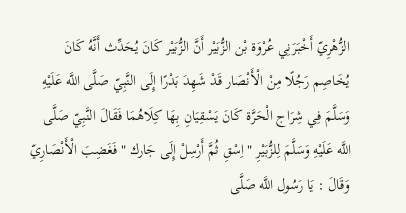الزُّهْرِيّ أَخْبَرَنِي عُرْوَة بْن الزُّبَيْر أَنَّ الزُّبَيْر كَانَ يُحَدِّث أَنَّهُ كَانَ يُخَاصِم رَجُلًا مِنْ الْأَنْصَار قَدْ شَهِدَ بَدْرًا إِلَى النَّبِيّ صَلَّى اللَّه عَلَيْهِ وَسَلَّمَ فِي شِرَاج الْحَرَّة كَانَ يَسْقِيَانِ بِهَا كِلَاهُمَا فَقَالَ النَّبِيّ صَلَّى اللَّه عَلَيْهِ وَسَلَّمَ لِلزُّبَيْرِ " اِسْقِ ثُمَّ أَرْسِلْ إِلَى جَارك " فَغَضِبَ الْأَنْصَارِيّ وَقَالَ : يَا رَسُول اللَّه صَلَّى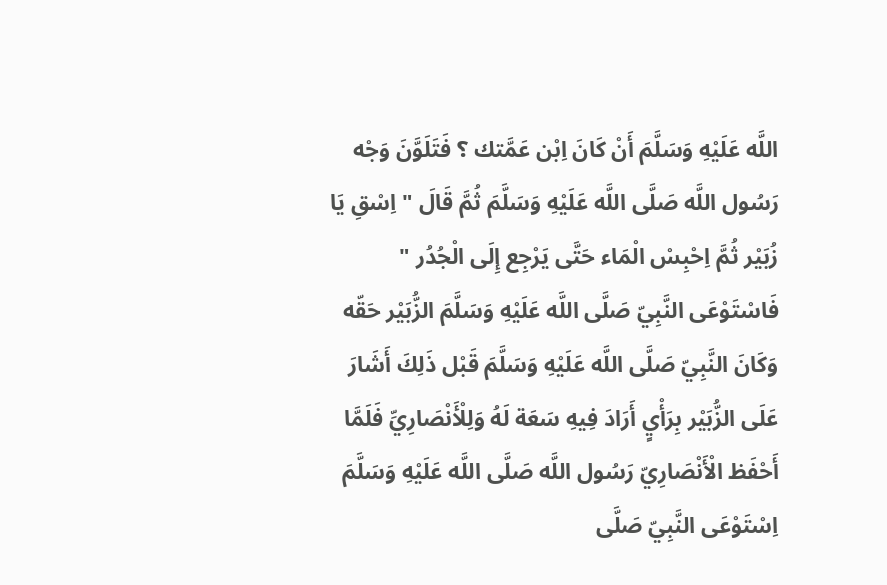اللَّه عَلَيْهِ وَسَلَّمَ أَنْ كَانَ اِبْن عَمَّتك ؟ فَتَلَوَّنَ وَجْه رَسُول اللَّه صَلَّى اللَّه عَلَيْهِ وَسَلَّمَ ثُمَّ قَالَ " اِسْقِ يَا زُبَيْر ثُمَّ اِحْبِسْ الْمَاء حَتَّى يَرْجِع إِلَى الْجُدُر " فَاسْتَوْعَى النَّبِيّ صَلَّى اللَّه عَلَيْهِ وَسَلَّمَ الزُّبَيْر حَقّه وَكَانَ النَّبِيّ صَلَّى اللَّه عَلَيْهِ وَسَلَّمَ قَبْل ذَلِكَ أَشَارَ عَلَى الزُّبَيْر بِرَأْيٍ أَرَادَ فِيهِ سَعَة لَهُ وَلِلْأَنْصَارِيِّ فَلَمَّا أَحْفَظ الْأَنْصَارِيّ رَسُول اللَّه صَلَّى اللَّه عَلَيْهِ وَسَلَّمَ اِسْتَوْعَى النَّبِيّ صَلَّى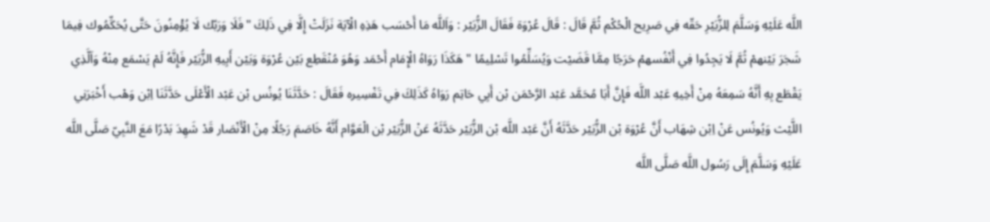اللَّه عَلَيْهِ وَسَلَّمَ لِلزُّبَيْرِ حَقّه فِي صَرِيح الْحُكْم ثُمَّ قَالَ : قَالَ عُرْوَة فَقَالَ الزُّبَيْر : وَاَللَّه مَا أَحْسَب هَذِهِ الْآيَة نَزَلَتْ إِلَّا فِي ذَلِكَ " فَلَا وَرَبّك لَا يُؤْمِنُونَ حَتَّى يُحَكِّمُوك فِيمَا شَجَرَ بَيْنهمْ ثُمَّ لَا يَجِدُوا فِي أَنْفُسهمْ حَرَجًا مِمَّا قَضَيْت وَيُسَلِّمُوا تَسْلِيمًا " هَكَذَا رَوَاهُ الْإِمَام أَحْمَد وَهُوَ مُنْقَطِع بَيْن عُرْوَة وَبَيْن أَبِيهِ الزُّبَيْر فَإِنَّهُ لَمْ يَسْمَع مِنْهُ وَاَلَّذِي يَقْطَع بِهِ أَنَّهُ سَمِعَهُ مِنْ أَخِيهِ عَبْد اللَّه فَإِنَّ أَبَا مُحَمَّد عَبْد الرَّحْمَن بْن أَبِي حَاتِم رَوَاهُ كَذَلِكَ فِي تَفْسِيره فَقَالَ : حَدَّثَنَا يُونُس بْن عَبْد الْأَعْلَى حَدَّثَنَا اِبْن وَهْب أَخْبَرَنِي اللَّيْث وَيُونُس عَنْ اِبْن شِهَاب أَنَّ عُرْوَة بْن الزُّبَيْر حَدَّثَهُ أَنَّ عَبْد اللَّه بْن الزُّبَيْر حَدَّثَهُ عَنْ الزُّبَيْر بْن الْعَوَّام أَنَّهُ خَاصَمَ رَجُلًا مِنْ الْأَنْصَار قَدْ شَهِدَ بَدْرًا مَعَ النَّبِيّ صَلَّى اللَّه عَلَيْهِ وَسَلَّمَ إِلَى رَسُول اللَّه صَلَّى اللَّه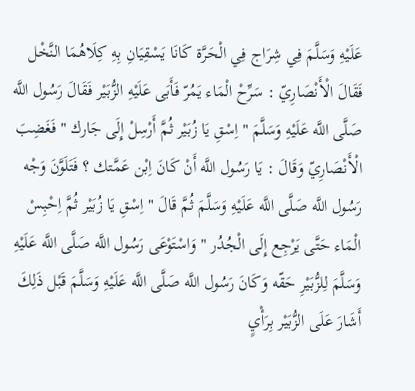عَلَيْهِ وَسَلَّمَ فِي شِرَاج فِي الْحَرَّة كَانَا يَسْقِيَانِ بِهِ كِلَاهُمَا النَّخْل فَقَالَ الْأَنْصَارِيّ : سَرِّحْ الْمَاء يَمُرّ فَأَبَى عَلَيْهِ الزُّبَيْر فَقَالَ رَسُول اللَّه صَلَّى اللَّه عَلَيْهِ وَسَلَّمَ " اِسْقِ يَا زُبَيْر ثُمَّ أَرْسِلْ إِلَى جَارك " فَغَضِبَ الْأَنْصَارِيّ وَقَالَ : يَا رَسُول اللَّه أَنْ كَانَ اِبْن عَمَّتك ؟ فَتَلَوَّنَ وَجْه رَسُول اللَّه صَلَّى اللَّه عَلَيْهِ وَسَلَّمَ ثُمَّ قَالَ " اِسْقِ يَا زُبَيْر ثُمَّ اِحْبِسْ الْمَاء حَتَّى يَرْجِع إِلَى الْجُدُر " وَاسْتَوْعَى رَسُول اللَّه صَلَّى اللَّه عَلَيْهِ وَسَلَّمَ لِلزُّبَيْرِ حَقّه وَكَانَ رَسُول اللَّه صَلَّى اللَّه عَلَيْهِ وَسَلَّمَ قَبْل ذَلِكَ أَشَارَ عَلَى الزُّبَيْر بِرَأْيٍ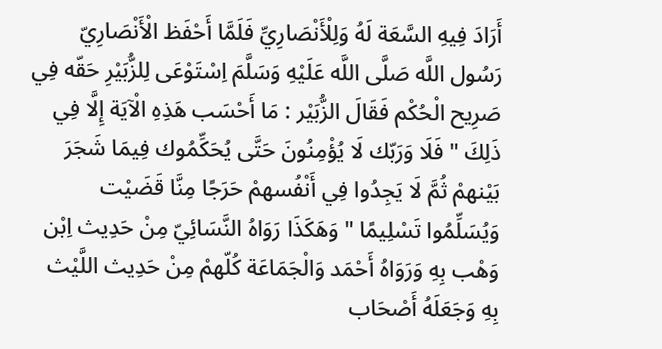أَرَادَ فِيهِ السَّعَة لَهُ وَلِلْأَنْصَارِيِّ فَلَمَّا أَحْفَظ الْأَنْصَارِيّ رَسُول اللَّه صَلَّى اللَّه عَلَيْهِ وَسَلَّمَ اِسْتَوْعَى لِلزُّبَيْرِ حَقّه فِي صَرِيح الْحُكْم فَقَالَ الزُّبَيْر : مَا أَحْسَب هَذِهِ الْآيَة إِلَّا فِي ذَلِكَ " فَلَا وَرَبّك لَا يُؤْمِنُونَ حَتَّى يُحَكِّمُوك فِيمَا شَجَرَ بَيْنهمْ ثُمَّ لَا يَجِدُوا فِي أَنْفُسهمْ حَرَجًا مِنَّا قَضَيْت وَيُسَلِّمُوا تَسْلِيمًا " وَهَكَذَا رَوَاهُ النَّسَائِيّ مِنْ حَدِيث اِبْن وَهْب بِهِ وَرَوَاهُ أَحْمَد وَالْجَمَاعَة كُلّهمْ مِنْ حَدِيث اللَّيْث بِهِ وَجَعَلَهُ أَصْحَاب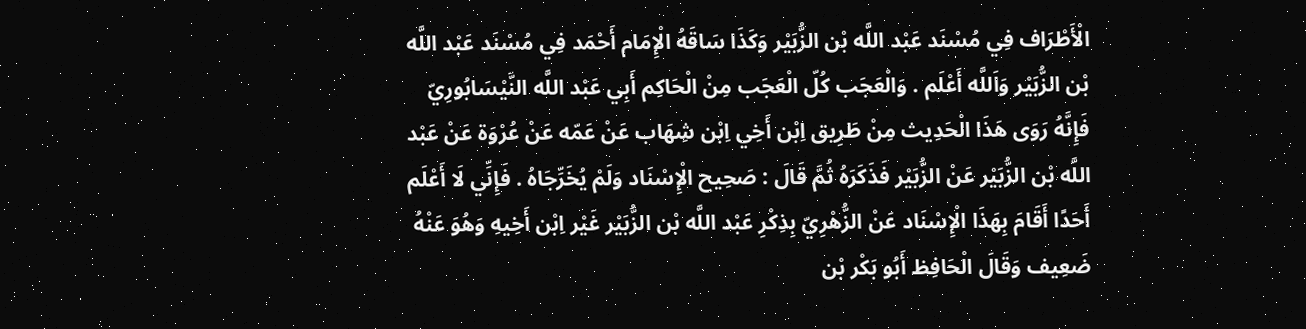الْأَطْرَاف فِي مُسْنَد عَبْد اللَّه بْن الزُّبَيْر وَكَذَا سَاقَهُ الْإِمَام أَحْمَد فِي مُسْنَد عَبْد اللَّه بْن الزُّبَيْر وَاَللَّه أَعْلَم . وَالْعَجَب كُلّ الْعَجَب مِنْ الْحَاكِم أَبِي عَبْد اللَّه النَّيْسَابُورِيّ فَإِنَّهُ رَوَى هَذَا الْحَدِيث مِنْ طَرِيق اِبْن أَخِي اِبْن شِهَاب عَنْ عَمّه عَنْ عُرْوَة عَنْ عَبْد اللَّه بْن الزُّبَيْر عَنْ الزُّبَيْر فَذَكَرَهُ ثُمَّ قَالَ : صَحِيح الْإِسْنَاد وَلَمْ يُخَرِّجَاهُ . فَإِنِّي لَا أَعْلَم أَحَدًا أَقَامَ بِهَذَا الْإِسْنَاد عَنْ الزُّهْرِيّ بِذِكْرِ عَبْد اللَّه بْن الزُّبَيْر غَيْر اِبْن أَخِيهِ وَهُوَ عَنْهُ ضَعِيف وَقَالَ الْحَافِظ أَبُو بَكْر بْن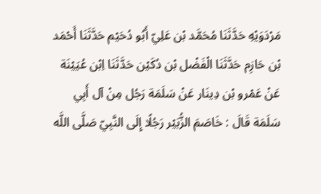مَرْدَوَيْهِ حَدَّثَنَا مُحَمَّد بْن عَلِيّ أَبُو دُحَيْم حَدَّثَنَا أَحْمَد بْن حَازِم حَدَّثَنَا الْفَضْل بْن دُكَيْن حَدَّثَنَا اِبْن عُيَيْنَة عَنْ عَمْرو بْن دِينَار عَنْ سَلَمَة رَجُل مِنْ آل أَبِي سَلَمَة قَالَ : خَاصَمَ الزُّبَيْر رَجُلًا إِلَى النَّبِيّ صَلَّى اللَّه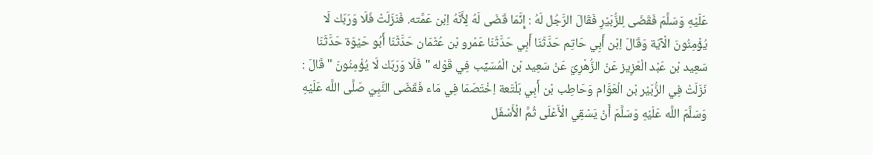عَلَيْهِ وَسَلَّمَ فَقَضَى لِلزُّبَيْرِ فَقَالَ الرَّجُل لَهُ : إِنَّمَا قَضَى لَهُ لِأَنَّهُ اِبْن عَمَّته. فَنَزَلَتْ فَلَا وَرَبّك لَا يُؤْمِنُونَ الْآيَة وَقَالَ اِبْن أَبِي حَاتِم حَدَّثَنَا أَبِي حَدَّثَنَا عَمْرو بْن عُثْمَان حَدَّثَنَا أَبُو حَيْوَة حَدَّثَنَا سَعِيد بْن عَبْد الْعَزِيز عَنْ الزُّهْرِيّ عَنْ سَعِيد بْن الْمُسَيِّب فِي قَوْله " فَلَا وَرَبّك لَا يُؤْمِنُونَ " قَالَ : نَزَلَتْ فِي الزُّبَيْر بْن الْعَوَّام وَحَاطِب بْن أَبِي بَلْتَعة اِخْتَصَمَا فِي مَاء فَقَضَى النَّبِيّ صَلَّى اللَّه عَلَيْهِ وَسَلَّمَ اللَّه عَلَيْهِ وَسَلَّمَ أَنْ يَسْقِي الْأَعْلَى ثُمَّ الْأَسْفَل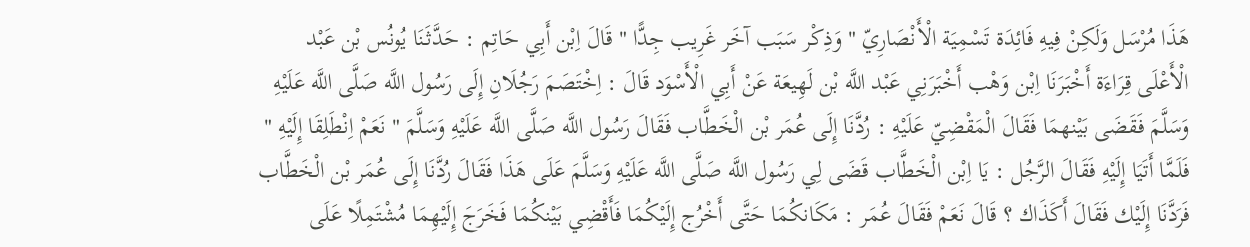هَذَا مُرْسَل وَلَكِنْ فِيهِ فَائِدَة تَسْمِيَة الْأَنْصَارِيّ " وَذِكْر سَبَب آخَر غَرِيب جِدًّا " قَالَ اِبْن أَبِي حَاتِم : حَدَّثَنَا يُونُس بْن عَبْد الْأَعْلَى قِرَاءَة أَخْبَرَنَا اِبْن وَهْب أَخْبَرَنِي عَبْد اللَّه بْن لَهِيعَة عَنْ أَبِي الْأَسْوَد قَالَ : اِخْتَصَمَ رَجُلَانِ إِلَى رَسُول اللَّه صَلَّى اللَّه عَلَيْهِ وَسَلَّمَ فَقَضَى بَيْنهمَا فَقَالَ الْمَقْضِيّ عَلَيْهِ : رُدَّنَا إِلَى عُمَر بْن الْخَطَّاب فَقَالَ رَسُول اللَّه صَلَّى اللَّه عَلَيْهِ وَسَلَّمَ " نَعَمْ اِنْطَلِقَا إِلَيْهِ " فَلَمَّا أَتَيَا إِلَيْهِ فَقَالَ الرَّجُل : يَا اِبْن الْخَطَّاب قَضَى لِي رَسُول اللَّه صَلَّى اللَّه عَلَيْهِ وَسَلَّمَ عَلَى هَذَا فَقَالَ رُدَّنَا إِلَى عُمَر بْن الْخَطَّاب فَرَدَّنَا إِلَيْك فَقَالَ أَكَذَاك ؟ قَالَ نَعَمْ فَقَالَ عُمَر : مَكَانكُمَا حَتَّى أَخْرُج إِلَيْكُمَا فَأَقْضِي بَيْنكُمَا فَخَرَجَ إِلَيْهِمَا مُشْتَمِلًا عَلَى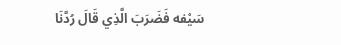سَيْفه فَضَرَبَ الَّذِي قَالَ رُدَّنَا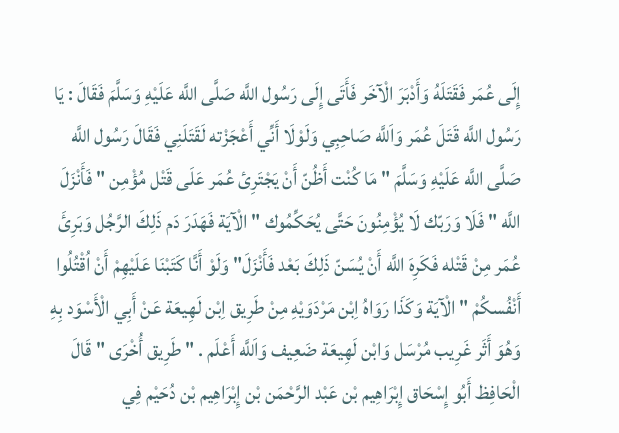إِلَى عُمَر فَقَتَلَهُ وَأَدْبَرَ الْآخَر فَأَتَى إِلَى رَسُول اللَّه صَلَّى اللَّه عَلَيْهِ وَسَلَّمَ فَقَالَ : يَا رَسُول اللَّه قَتَلَ عُمَر وَاَللَّه صَاحِبِي وَلَوْلَا أَنِّي أَعْجَزْته لَقَتَلَنِي فَقَالَ رَسُول اللَّه صَلَّى اللَّه عَلَيْهِ وَسَلَّمَ " مَا كُنْت أَظُنّ أَنْ يَجْتَرِئ عُمَر عَلَى قَتْل مُؤْمِن " فَأَنْزَلَ اللَّه " فَلَا وَرَبّك لَا يُؤْمِنُونَ حَتَّى يُحَكِّمُوك " الْآيَة فَهَدَرَ دَم ذَلِكَ الرَّجُل وَبَرِئَ عُمَر مِنْ قَتْله فَكَرِهَ اللَّه أَنْ يُسَنّ ذَلِكَ بَعْد فَأَنْزَلَ" وَلَوْ أَنَّا كَتَبْنَا عَلَيْهِمْ أَنْ اُقْتُلُوا أَنْفُسكُمْ " الْآيَة وَكَذَا رَوَاهُ اِبْن مَرْدَوَيْهِ مِنْ طَرِيق اِبْن لَهِيعَة عَنْ أَبِي الْأَسْوَد بِهِ وَهُوَ أَثَر غَرِيب مُرْسَل وَابْن لَهِيعَة ضَعِيف وَاَللَّه أَعْلَم . " طَرِيق أُخْرَى " قَالَ الْحَافِظ أَبُو إِسْحَاق إِبْرَاهِيم بْن عَبْد الرَّحْمَن بْن إِبْرَاهِيم بْن دُحَيْم فِي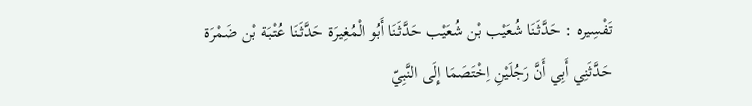تَفْسِيره : حَدَّثَنَا شُعَيْب بْن شُعَيْب حَدَّثَنَا أَبُو الْمُغِيرَة حَدَّثَنَا عُتْبَة بْن ضَمْرَة حَدَّثَنِي أَبِي أَنَّ رَجُلَيْنِ اِخْتَصَمَا إِلَى النَّبِيّ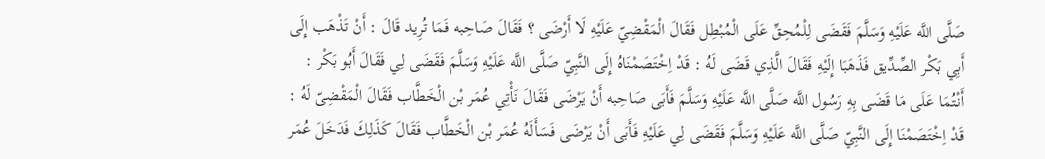صَلَّى اللَّه عَلَيْهِ وَسَلَّمَ فَقَضَى لِلْمُحِقِّ عَلَى الْمُبْطِل فَقَالَ الْمَقْضِيّ عَلَيْهِ لَا أَرْضَى ؟ فَقَالَ صَاحِبه فَمَا تُرِيد قَالَ : أَنْ تَذْهَب إِلَى أَبِي بَكْر الصِّدِّيق فَذَهَبَا إِلَيْهِ فَقَالَ الَّذِي قَضَى لَهُ : قَدْ اِخْتَصَمْنَاهُ إِلَى النَّبِيّ صَلَّى اللَّه عَلَيْهِ وَسَلَّمَ فَقَضَى لِي فَقَالَ أَبُو بَكْر : أَنْتُمَا عَلَى مَا قَضَى بِهِ رَسُول اللَّه صَلَّى اللَّه عَلَيْهِ وَسَلَّمَ فَأَبَى صَاحِبه أَنْ يَرْضَى فَقَالَ نَأْتِي عُمَر بْن الْخَطَّاب فَقَالَ الْمَقْضِىّ لَهُ : قَدْ اِخْتَصَمْنَا إِلَى النَّبِيّ صَلَّى اللَّه عَلَيْهِ وَسَلَّمَ فَقَضَى لِي عَلَيْهِ فَأَبَى أَنْ يَرْضَى فَسَأَلَهُ عُمَر بْن الْخَطَّاب فَقَالَ كَذَلِكَ فَدَخَلَ عُمَر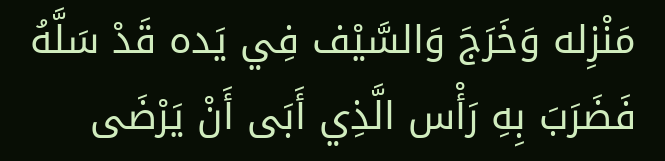مَنْزِله وَخَرَجَ وَالسَّيْف فِي يَده قَدْ سَلَّهُ فَضَرَبَ بِهِ رَأْس الَّذِي أَبَى أَنْ يَرْضَى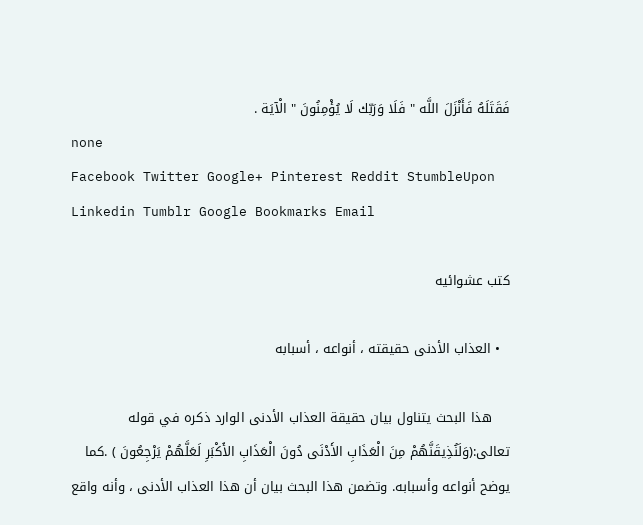فَقَتَلَهُ فَأَنْزَلَ اللَّه " فَلَا وَرَبّك لَا يُؤْمِنُونَ " الْآيَة .
none
Facebook Twitter Google+ Pinterest Reddit StumbleUpon Linkedin Tumblr Google Bookmarks Email

كتب عشوائيه

  • العذاب الأدنى حقيقته ، أنواعه ، أسبابه

    هذا البحث يتناول بيان حقيقة العذاب الأدنى الوارد ذكره في قوله تعالى:(وَلَنُذِيقَنَّهُمْ مِنَ الْعَذَابِ الأَدْنَى دُونَ الْعَذَابِ الأَكْبَرِ لَعَلَّهُمْ يَرْجِعُونَ ) .كما يوضح أنواعه وأسبابه. وتضمن هذا البحث بيان أن هذا العذاب الأدنى ، وأنه واقع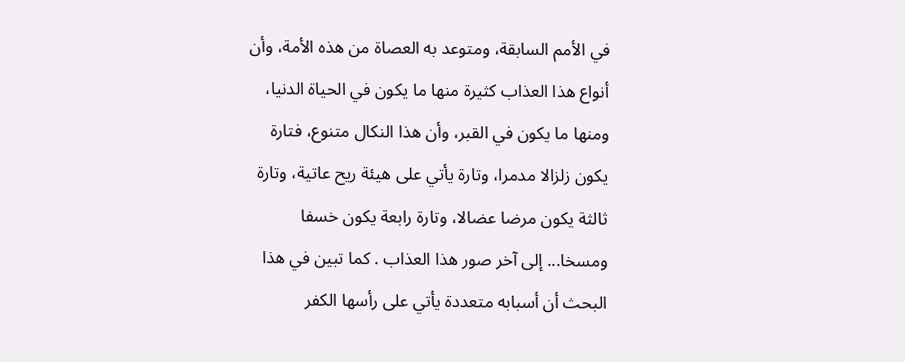في الأمم السابقة، ومتوعد به العصاة من هذه الأمة، وأن أنواع هذا العذاب كثيرة منها ما يكون في الحياة الدنيا، ومنها ما يكون في القبر، وأن هذا النكال متنوع، فتارة يكون زلزالا مدمرا، وتارة يأتي على هيئة ريح عاتية، وتارة ثالثة يكون مرضا عضالا، وتارة رابعة يكون خسفا ومسخا... إلى آخر صور هذا العذاب . كما تبين في هذا البحث أن أسبابه متعددة يأتي على رأسها الكفر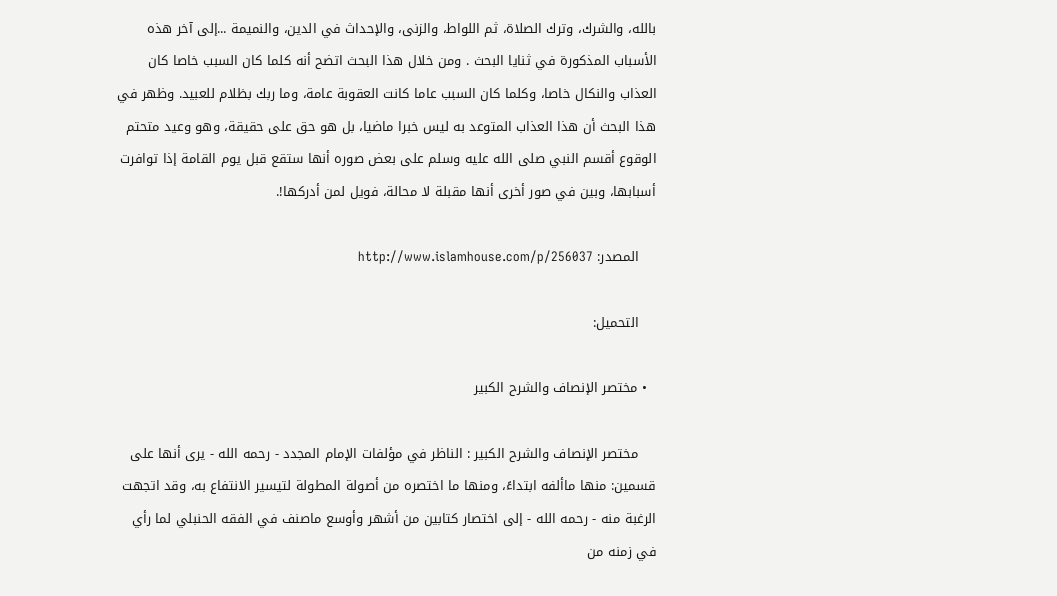بالله، والشرك، وترك الصلاة، ثم اللواط، والزنى، والإحداث في الدين، والنميمة ...إلى آخر هذه الأسباب المذكورة في ثنايا البحث . ومن خلال هذا البحث اتضح أنه كلما كان السبب خاصا كان العذاب والنكال خاصا، وكلما كان السبب عاما كانت العقوبة عامة، وما ربك بظلام للعبيد. وظهر في هذا البحث أن هذا العذاب المتوعد به ليس خبرا ماضيا، بل هو حق على حقيقة، وهو وعيد متحتم الوقوع أقسم النبي صلى الله عليه وسلم على بعض صوره أنها ستقع قبل يوم القامة إذا توافرت أسبابها، وبين في صور أخرى أنها مقبلة لا محالة، فويل لمن أدركها!.

    المصدر: http://www.islamhouse.com/p/256037

    التحميل:

  • مختصر الإنصاف والشرح الكبير

    مختصر الإنصاف والشرح الكبير : الناظر في مؤلفات الإمام المجدد - رحمه الله - يرى أنها على قسمين: منها ماألفه ابتداءً، ومنها ما اختصره من أصولة المطولة لتيسير الانتفاع به، وقد اتجهت الرغبة منه - رحمه الله - إلى اختصار كتابين من أشهر وأوسع ماصنف في الفقه الحنبلي لما رأي في زمنه من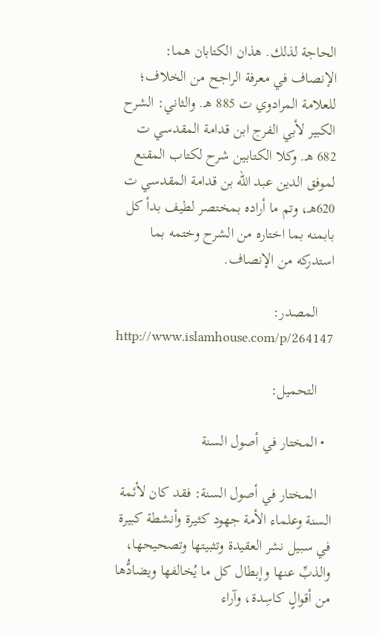الحاجة لذلك. هذان الكتابان هما: الإنصاف في معرفة الراجح من الخلاف؛ للعلامة المرادوي ت 885 هـ. والثاني: الشرح الكبير لأبي الفرج ابن قدامة المقدسي ت 682 هـ. وكلا الكتابين شرح لكتاب المقنع لموفق الدين عبد الله بن قدامة المقدسي ت 620هـ، وتم ما أراده بمختصر لطيف بدأ كل بابمنه بما اختاره من الشرح وختمه بما استدركه من الإنصاف.

    المصدر: http://www.islamhouse.com/p/264147

    التحميل:

  • المختار في أصول السنة

    المختار في أصول السنة: فقد كان لأئمة السنة وعلماء الأمة جهود كثيرة وأنشطة كبيرة في سبيل نشر العقيدة وتثبيتها وتصحيحها، والذبِّ عنها وإبطال كل ما يُخالفها ويضادُّها من أقوالٍ كاسِدة، وآراء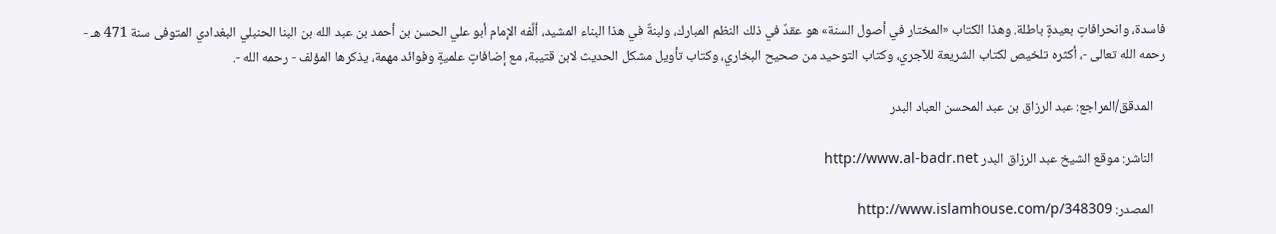فاسدة، وانحرافاتٍ بعيدةٍ باطلة. وهذا الكتاب «المختار في أصول السنة» هو عقدٌ في ذلك النظم المبارك، ولبنةٌ في هذا البناء المشيد، ألَّفه الإمام أبو علي الحسن بن أحمد بن عبد الله بن البنا الحنبلي البغدادي المتوفى سنة 471 هـ - رحمه الله تعالى -، أكثره تلخيص لكتاب الشريعة للآجري، وكتاب التوحيد من صحيح البخاري، وكتاب تأويل مشكل الحديث لابن قتيبة، مع إضافاتٍ علميةٍ وفوائد مهمة، يذكرها المؤلف - رحمه الله -.

    المدقق/المراجع: عبد الرزاق بن عبد المحسن العباد البدر

    الناشر: موقع الشيخ عبد الرزاق البدر http://www.al-badr.net

    المصدر: http://www.islamhouse.com/p/348309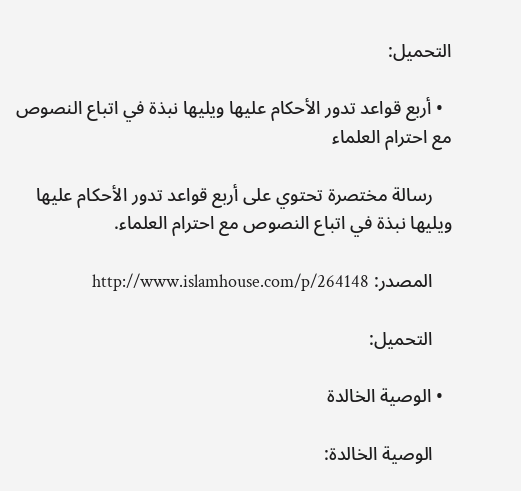التحميل:

  • أربع قواعد تدور الأحكام عليها ويليها نبذة في اتباع النصوص مع احترام العلماء

    رسالة مختصرة تحتوي على أربع قواعد تدور الأحكام عليها ويليها نبذة في اتباع النصوص مع احترام العلماء.

    المصدر: http://www.islamhouse.com/p/264148

    التحميل:

  • الوصية الخالدة

    الوصية الخالدة: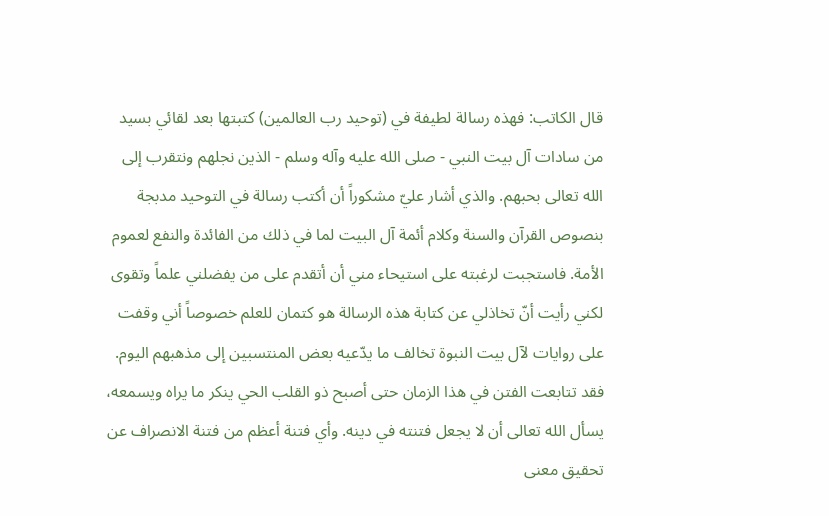قال الكاتب: فهذه رسالة لطيفة في (توحيد رب العالمين) كتبتها بعد لقائي بسيد من سادات آل بيت النبي - صلى الله عليه وآله وسلم - الذين نجلهم ونتقرب إلى الله تعالى بحبهم. والذي أشار عليّ مشكوراً أن أكتب رسالة في التوحيد مدبجة بنصوص القرآن والسنة وكلام أئمة آل البيت لما في ذلك من الفائدة والنفع لعموم الأمة. فاستجبت لرغبته على استيحاء مني أن أتقدم على من يفضلني علماً وتقوى لكني رأيت أنّ تخاذلي عن كتابة هذه الرسالة هو كتمان للعلم خصوصاً أني وقفت على روايات لآل بيت النبوة تخالف ما يدّعيه بعض المنتسبين إلى مذهبهم اليوم. فقد تتابعت الفتن في هذا الزمان حتى أصبح ذو القلب الحي ينكر ما يراه ويسمعه، يسأل الله تعالى أن لا يجعل فتنته في دينه. وأي فتنة أعظم من فتنة الانصراف عن تحقيق معنى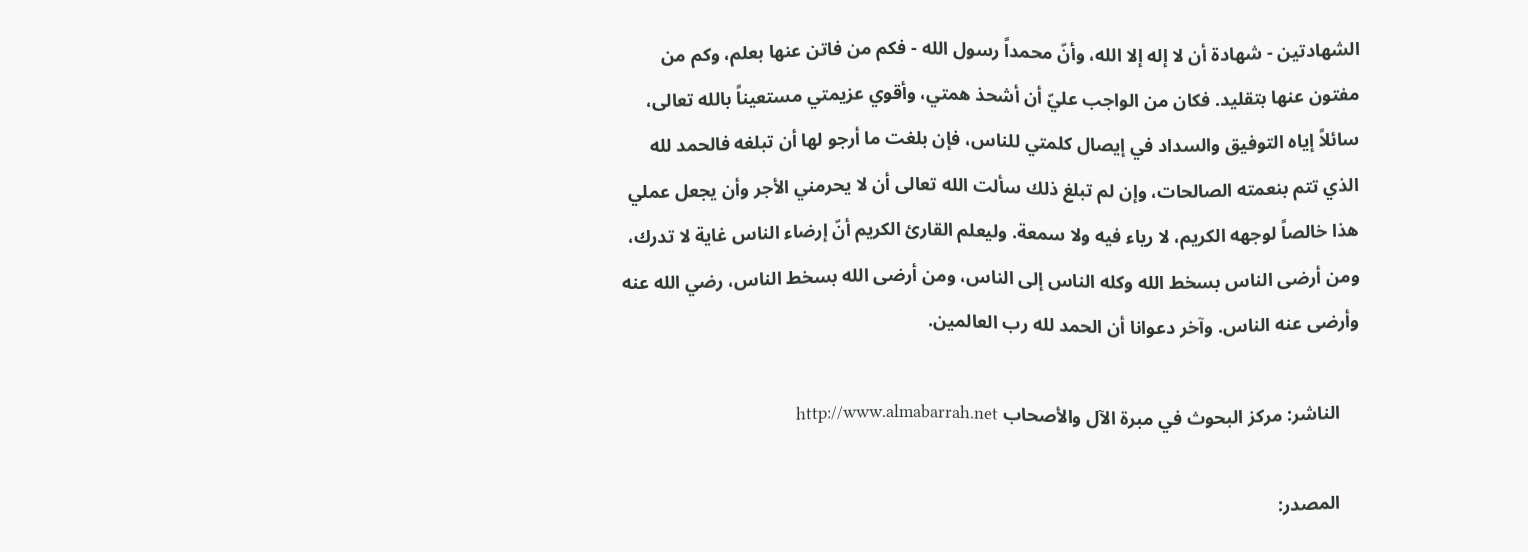الشهادتين - شهادة أن لا إله إلا الله، وأنّ محمداً رسول الله - فكم من فاتن عنها بعلم، وكم من مفتون عنها بتقليد. فكان من الواجب عليّ أن أشحذ همتي، وأقوي عزيمتي مستعيناً بالله تعالى، سائلاً إياه التوفيق والسداد في إيصال كلمتي للناس، فإن بلغت ما أرجو لها أن تبلغه فالحمد لله الذي تتم بنعمته الصالحات، وإن لم تبلغ ذلك سألت الله تعالى أن لا يحرمني الأجر وأن يجعل عملي هذا خالصاً لوجهه الكريم، لا رياء فيه ولا سمعة. وليعلم القارئ الكريم أنّ إرضاء الناس غاية لا تدرك، ومن أرضى الناس بسخط الله وكله الناس إلى الناس، ومن أرضى الله بسخط الناس، رضي الله عنه وأرضى عنه الناس. وآخر دعوانا أن الحمد لله رب العالمين.

    الناشر: مركز البحوث في مبرة الآل والأصحاب http://www.almabarrah.net

    المصدر: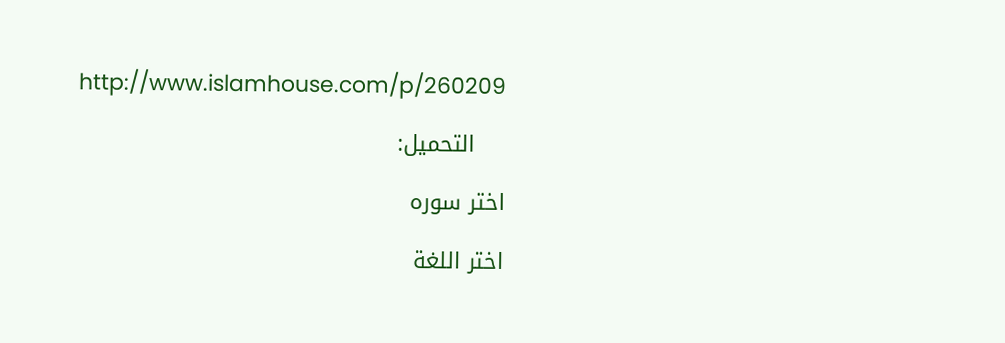http://www.islamhouse.com/p/260209

    التحميل:

اختر سوره

اختر اللغة